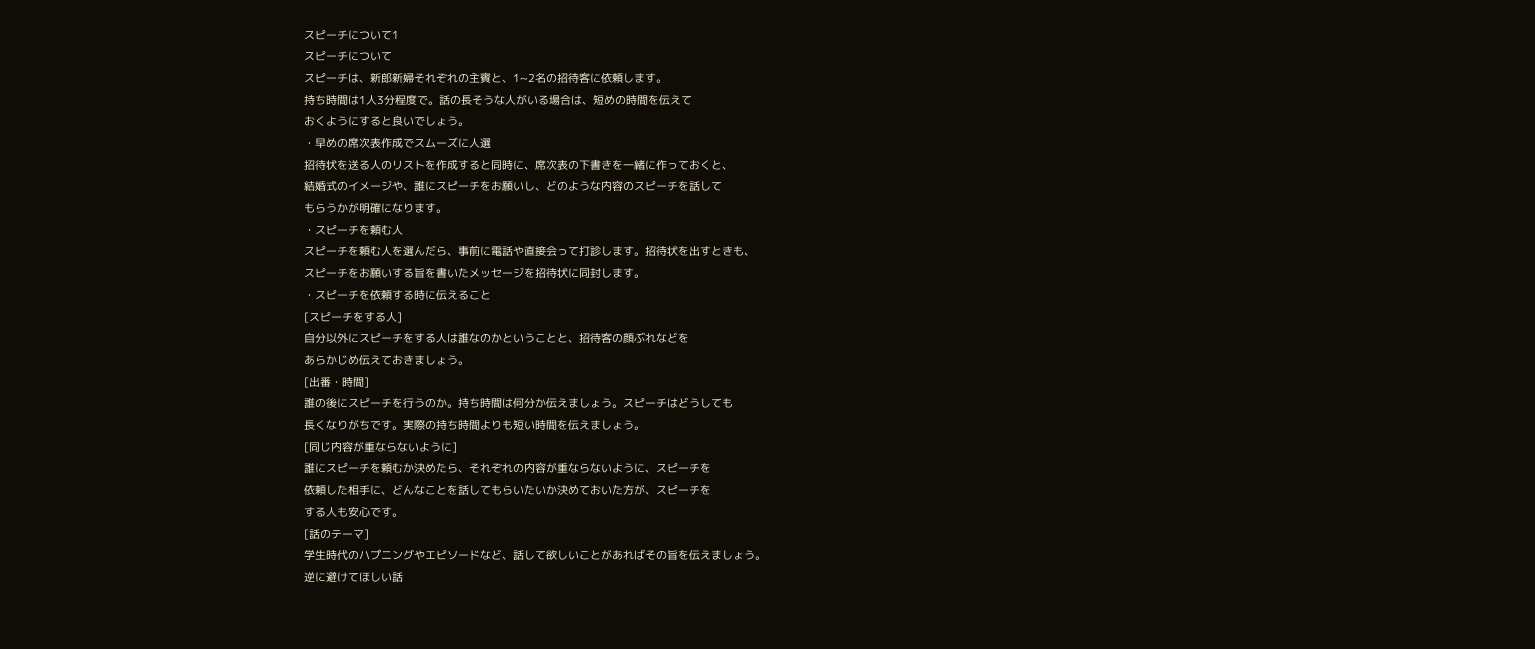スピーチについて1
スピーチについて
スピーチは、新郎新婦それぞれの主賓と、1~2名の招待客に依頼します。
持ち時間は1人3分程度で。話の長そうな人がいる場合は、短めの時間を伝えて
おくようにすると良いでしょう。
・早めの席次表作成でスムーズに人選
招待状を送る人のリストを作成すると同時に、席次表の下書きを一緒に作っておくと、
結婚式のイメージや、誰にスピーチをお願いし、どのような内容のスピーチを話して
もらうかが明確になります。
・スピーチを頼む人
スピーチを頼む人を選んだら、事前に電話や直接会って打診します。招待状を出すときも、
スピーチをお願いする旨を書いたメッセージを招待状に同封します。
・スピーチを依頼する時に伝えること
[スピーチをする人]
自分以外にスピーチをする人は誰なのかということと、招待客の顔ぶれなどを
あらかじめ伝えておきましょう。
[出番・時間]
誰の後にスピーチを行うのか。持ち時間は何分か伝えましょう。スピーチはどうしても
長くなりがちです。実際の持ち時間よりも短い時間を伝えましょう。
[同じ内容が重ならないように]
誰にスピーチを頼むか決めたら、それぞれの内容が重ならないように、スピーチを
依頼した相手に、どんなことを話してもらいたいか決めておいた方が、スピーチを
する人も安心です。
[話のテーマ]
学生時代のハプニングやエピソードなど、話して欲しいことがあればその旨を伝えましょう。
逆に避けてほしい話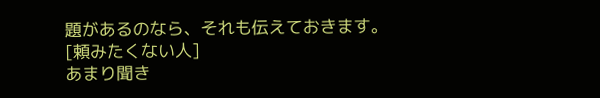題があるのなら、それも伝えておきます。
[頼みたくない人]
あまり聞き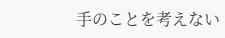手のことを考えない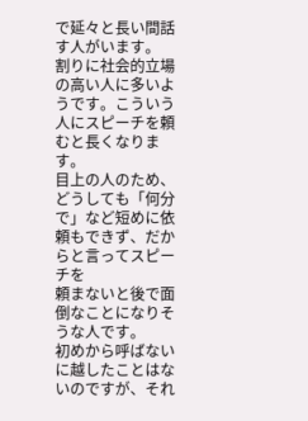で延々と長い間話す人がいます。
割りに社会的立場の高い人に多いようです。こういう人にスピーチを頼むと長くなります。
目上の人のため、どうしても「何分で」など短めに依頼もできず、だからと言ってスピーチを
頼まないと後で面倒なことになりそうな人です。
初めから呼ばないに越したことはないのですが、それ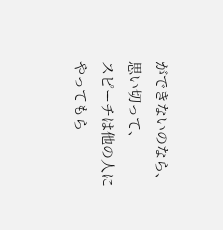ができないのなら、思い切って、
スピーチは他の人にやってもら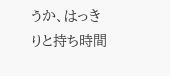うか、はっきりと持ち時間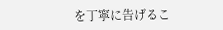を丁寧に告げるこ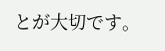とが大切です。